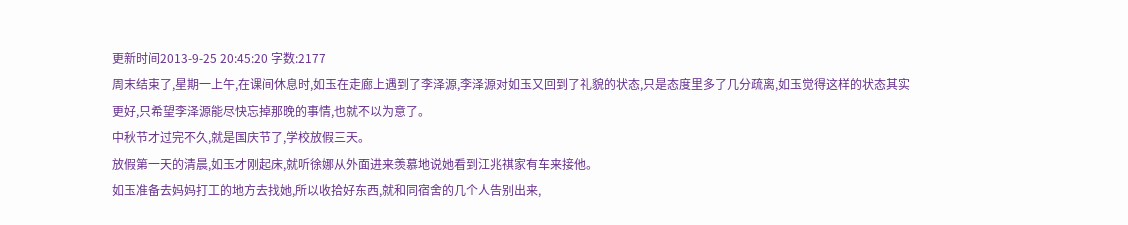更新时间2013-9-25 20:45:20 字数:2177
周末结束了,星期一上午,在课间休息时,如玉在走廊上遇到了李泽源,李泽源对如玉又回到了礼貌的状态,只是态度里多了几分疏离,如玉觉得这样的状态其实更好,只希望李泽源能尽快忘掉那晚的事情,也就不以为意了。
中秋节才过完不久,就是国庆节了,学校放假三天。
放假第一天的清晨,如玉才刚起床,就听徐娜从外面进来羡慕地说她看到江兆祺家有车来接他。
如玉准备去妈妈打工的地方去找她,所以收拾好东西,就和同宿舍的几个人告别出来,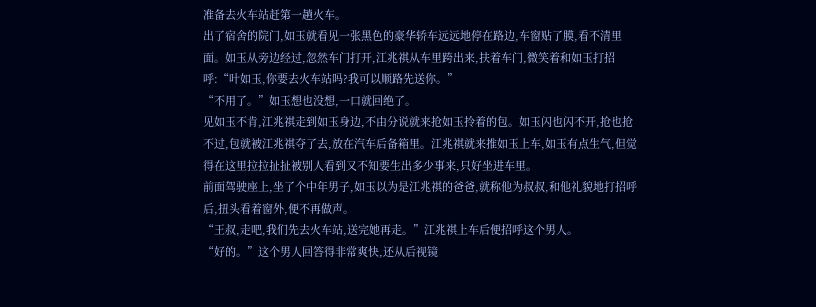准备去火车站赶第一趟火车。
出了宿舍的院门,如玉就看见一张黑色的豪华轿车远远地停在路边,车窗贴了膜,看不清里面。如玉从旁边经过,忽然车门打开,江兆祺从车里跨出来,扶着车门,微笑着和如玉打招呼:“叶如玉,你要去火车站吗?我可以顺路先送你。”
“不用了。”如玉想也没想,一口就回绝了。
见如玉不肯,江兆祺走到如玉身边,不由分说就来抢如玉拎着的包。如玉闪也闪不开,抢也抢不过,包就被江兆祺夺了去,放在汽车后备箱里。江兆祺就来推如玉上车,如玉有点生气,但觉得在这里拉拉扯扯被别人看到又不知要生出多少事来,只好坐进车里。
前面驾驶座上,坐了个中年男子,如玉以为是江兆祺的爸爸,就称他为叔叔,和他礼貌地打招呼后,扭头看着窗外,便不再做声。
“王叔,走吧,我们先去火车站,送完她再走。”江兆祺上车后便招呼这个男人。
“好的。”这个男人回答得非常爽快,还从后视镜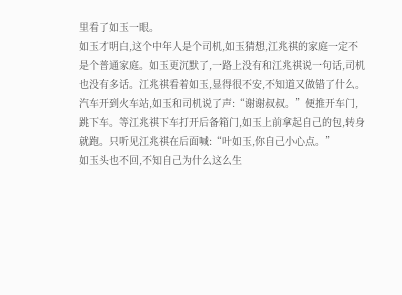里看了如玉一眼。
如玉才明白,这个中年人是个司机,如玉猜想,江兆祺的家庭一定不是个普通家庭。如玉更沉默了,一路上没有和江兆祺说一句话,司机也没有多话。江兆祺看着如玉,显得很不安,不知道又做错了什么。
汽车开到火车站,如玉和司机说了声:“谢谢叔叔。”便推开车门,跳下车。等江兆祺下车打开后备箱门,如玉上前拿起自己的包,转身就跑。只听见江兆祺在后面喊:“叶如玉,你自己小心点。”
如玉头也不回,不知自己为什么这么生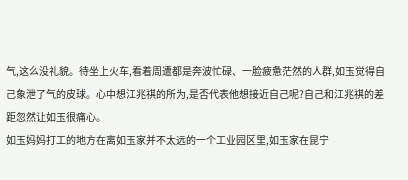气,这么没礼貌。待坐上火车,看着周遭都是奔波忙碌、一脸疲惫茫然的人群,如玉觉得自己象泄了气的皮球。心中想江兆祺的所为,是否代表他想接近自己呢?自己和江兆祺的差距忽然让如玉很痛心。
如玉妈妈打工的地方在离如玉家并不太远的一个工业园区里,如玉家在昆宁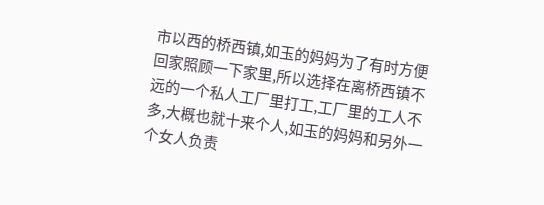市以西的桥西镇,如玉的妈妈为了有时方便回家照顾一下家里,所以选择在离桥西镇不远的一个私人工厂里打工,工厂里的工人不多,大概也就十来个人,如玉的妈妈和另外一个女人负责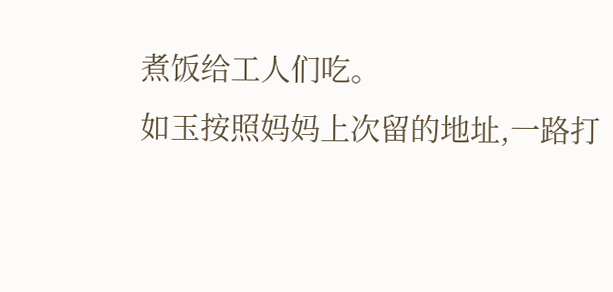煮饭给工人们吃。
如玉按照妈妈上次留的地址,一路打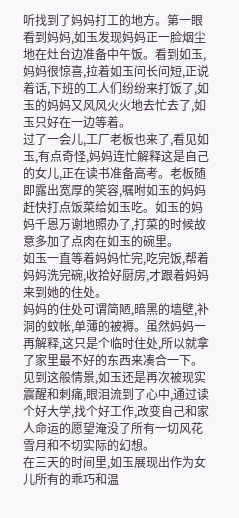听找到了妈妈打工的地方。第一眼看到妈妈,如玉发现妈妈正一脸烟尘地在灶台边准备中午饭。看到如玉,妈妈很惊喜,拉着如玉问长问短,正说着话,下班的工人们纷纷来打饭了,如玉的妈妈又风风火火地去忙去了,如玉只好在一边等着。
过了一会儿,工厂老板也来了,看见如玉,有点奇怪,妈妈连忙解释这是自己的女儿,正在读书准备高考。老板随即露出宽厚的笑容,嘱咐如玉的妈妈赶快打点饭菜给如玉吃。如玉的妈妈千恩万谢地照办了,打菜的时候故意多加了点肉在如玉的碗里。
如玉一直等着妈妈忙完,吃完饭,帮着妈妈洗完碗,收拾好厨房,才跟着妈妈来到她的住处。
妈妈的住处可谓简陋,暗黑的墙壁,补洞的蚊帐,单薄的被褥。虽然妈妈一再解释,这只是个临时住处,所以就拿了家里最不好的东西来凑合一下。见到这般情景,如玉还是再次被现实震醒和刺痛,眼泪流到了心中,通过读个好大学,找个好工作,改变自己和家人命运的愿望淹没了所有一切风花雪月和不切实际的幻想。
在三天的时间里,如玉展现出作为女儿所有的乖巧和温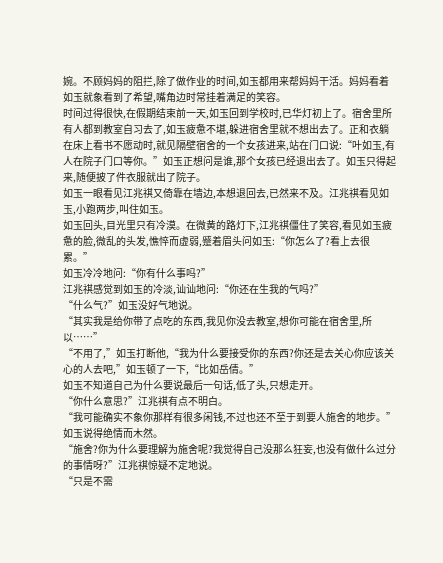婉。不顾妈妈的阻拦,除了做作业的时间,如玉都用来帮妈妈干活。妈妈看着如玉就象看到了希望,嘴角边时常挂着满足的笑容。
时间过得很快,在假期结束前一天,如玉回到学校时,已华灯初上了。宿舍里所有人都到教室自习去了,如玉疲惫不堪,躲进宿舍里就不想出去了。正和衣躺在床上看书不愿动时,就见隔壁宿舍的一个女孩进来,站在门口说:“叶如玉,有人在院子门口等你。”如玉正想问是谁,那个女孩已经退出去了。如玉只得起来,随便披了件衣服就出了院子。
如玉一眼看见江兆祺又倚靠在墙边,本想退回去,已然来不及。江兆祺看见如玉,小跑两步,叫住如玉。
如玉回头,目光里只有冷漠。在微黄的路灯下,江兆祺僵住了笑容,看见如玉疲惫的脸,微乱的头发,憔悴而虚弱,蹙着眉头问如玉:“你怎么了?看上去很累。”
如玉冷冷地问:“你有什么事吗?”
江兆祺感觉到如玉的冷淡,讪讪地问:“你还在生我的气吗?”
“什么气?”如玉没好气地说。
“其实我是给你带了点吃的东西,我见你没去教室,想你可能在宿舍里,所以……”
“不用了,”如玉打断他,“我为什么要接受你的东西?你还是去关心你应该关心的人去吧,”如玉顿了一下,“比如岳倩。”
如玉不知道自己为什么要说最后一句话,低了头,只想走开。
“你什么意思?”江兆祺有点不明白。
“我可能确实不象你那样有很多闲钱,不过也还不至于到要人施舍的地步。”如玉说得绝情而木然。
“施舍?你为什么要理解为施舍呢?我觉得自己没那么狂妄,也没有做什么过分的事情呀?”江兆祺惊疑不定地说。
“只是不需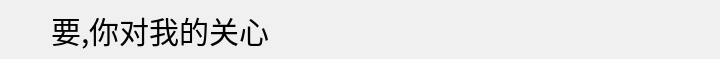要,你对我的关心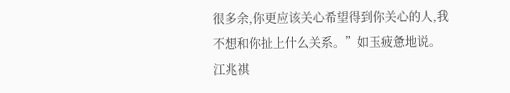很多余,你更应该关心希望得到你关心的人,我不想和你扯上什么关系。”如玉疲惫地说。
江兆祺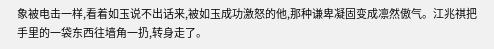象被电击一样,看着如玉说不出话来,被如玉成功激怒的他,那种谦卑凝固变成凛然傲气。江兆祺把手里的一袋东西往墙角一扔,转身走了。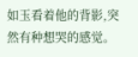如玉看着他的背影,突然有种想哭的感觉。